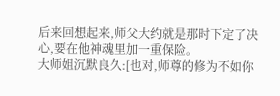后来回想起来,师父大约就是那时下定了决心,要在他神魂里加一重保险。
大师姐沉默良久:[也对,师尊的修为不如你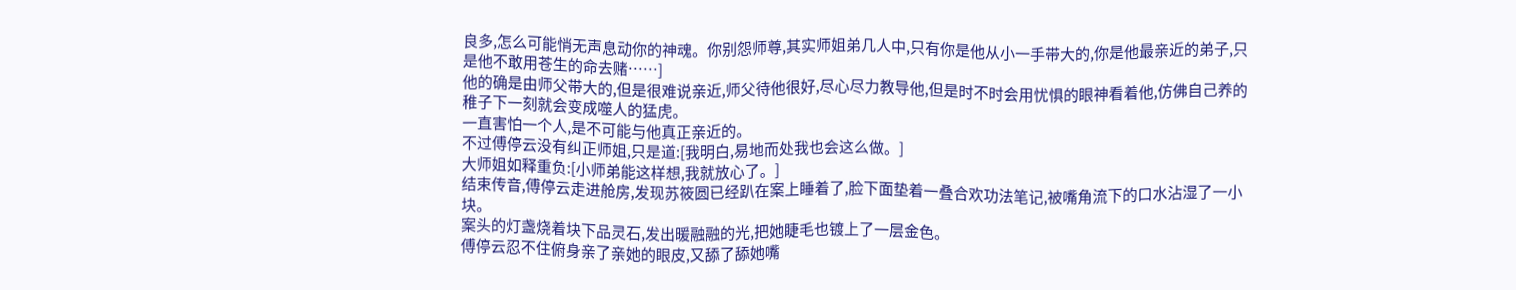良多,怎么可能悄无声息动你的神魂。你别怨师尊,其实师姐弟几人中,只有你是他从小一手带大的,你是他最亲近的弟子,只是他不敢用苍生的命去赌……]
他的确是由师父带大的,但是很难说亲近,师父待他很好,尽心尽力教导他,但是时不时会用忧惧的眼神看着他,仿佛自己养的稚子下一刻就会变成噬人的猛虎。
一直害怕一个人,是不可能与他真正亲近的。
不过傅停云没有纠正师姐,只是道:[我明白,易地而处我也会这么做。]
大师姐如释重负:[小师弟能这样想,我就放心了。]
结束传音,傅停云走进舱房,发现苏筱圆已经趴在案上睡着了,脸下面垫着一叠合欢功法笔记,被嘴角流下的口水沾湿了一小块。
案头的灯盏烧着块下品灵石,发出暖融融的光,把她睫毛也镀上了一层金色。
傅停云忍不住俯身亲了亲她的眼皮,又舔了舔她嘴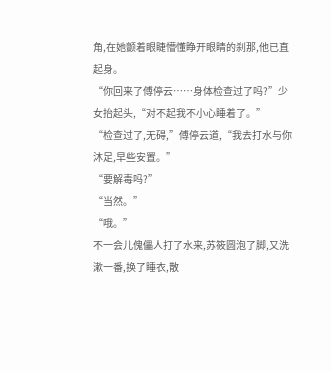角,在她颤着眼睫懵懂睁开眼睛的刹那,他已直起身。
“你回来了傅停云……身体检查过了吗?”少女抬起头,“对不起我不小心睡着了。”
“检查过了,无碍,”傅停云道,“我去打水与你沐足,早些安置。”
“要解毒吗?”
“当然。”
“哦。”
不一会儿傀儡人打了水来,苏筱圆泡了脚,又洗漱一番,换了睡衣,散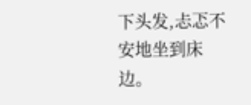下头发,忐忑不安地坐到床边。